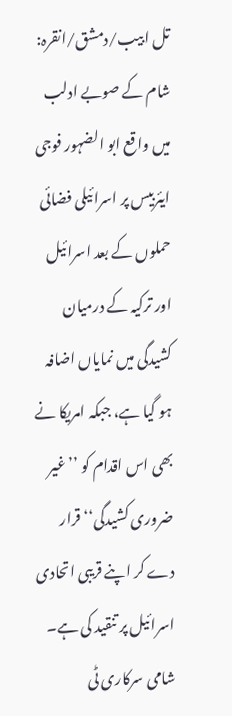تل ابیب/دمشق/انقرہ: شام کے صوبے ادلب میں واقع ابو الضہور فوجی ایئربیس پر اسرائیلی فضائی حملوں کے بعد اسرائیل اور ترکیہ کے درمیان کشیدگی میں نمایاں اضافہ ہو گیا ہے، جبکہ امریکا نے بھی اس اقدام کو ’’غیر ضروری کشیدگی‘‘ قرار دے کر اپنے قریبی اتحادی اسرائیل پر تنقید کی ہے۔
شامی سرکاری ٹی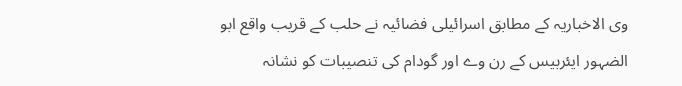وی الاخباریہ کے مطابق اسرائیلی فضائیہ نے حلب کے قریب واقع ابو الضہور ایئربیس کے رن وے اور گودام کی تنصیبات کو نشانہ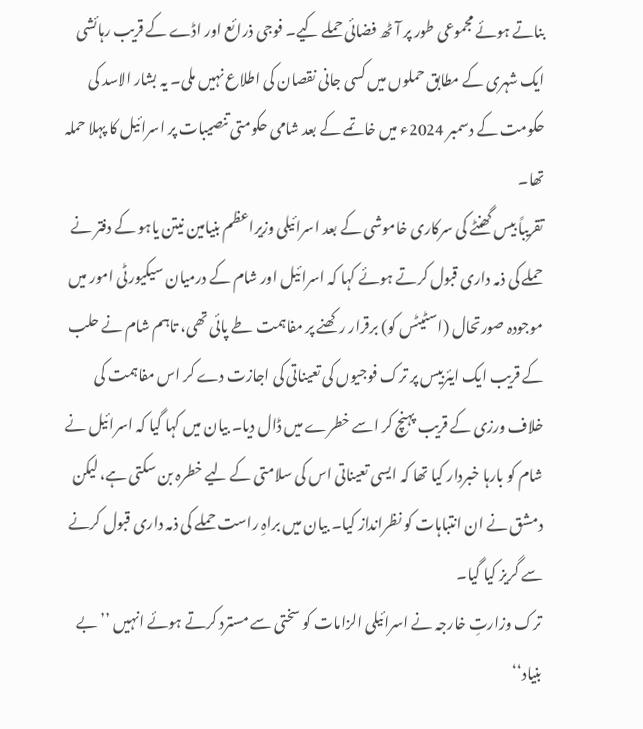بناتے ہوئے مجموعی طور پر آٹھ فضائی حملے کیے۔ فوجی ذرائع اور اڈے کے قریب رہائشی ایک شہری کے مطابق حملوں میں کسی جانی نقصان کی اطلاع نہیں ملی۔ یہ بشار الاسد کی حکومت کے دسمبر 2024ء میں خاتمے کے بعد شامی حکومتی تنصیبات پر اسرائیل کا پہلا حملہ تھا۔
تقریباً بیس گھنٹے کی سرکاری خاموشی کے بعد اسرائیلی وزیراعظم بنیامین نیتن یاہو کے دفتر نے حملے کی ذمہ داری قبول کرتے ہوئے کہا کہ اسرائیل اور شام کے درمیان سیکیورٹی امور میں موجودہ صورتحال (اسٹیٹس کو) برقرار رکھنے پر مفاہمت طے پائی تھی، تاہم شام نے حلب کے قریب ایک ایئربیس پر ترک فوجیوں کی تعیناتی کی اجازت دے کر اس مفاہمت کی خلاف ورزی کے قریب پہنچ کر اسے خطرے میں ڈال دیا۔ بیان میں کہا گیا کہ اسرائیل نے شام کو بارہا خبردار کیا تھا کہ ایسی تعیناتی اس کی سلامتی کے لیے خطرہ بن سکتی ہے، لیکن دمشق نے ان انتباہات کو نظرانداز کیا۔ بیان میں براہِ راست حملے کی ذمہ داری قبول کرنے سے گریز کیا گیا۔
ترک وزارتِ خارجہ نے اسرائیلی الزامات کو سختی سے مسترد کرتے ہوئے انہیں ’’بے بنیاد‘‘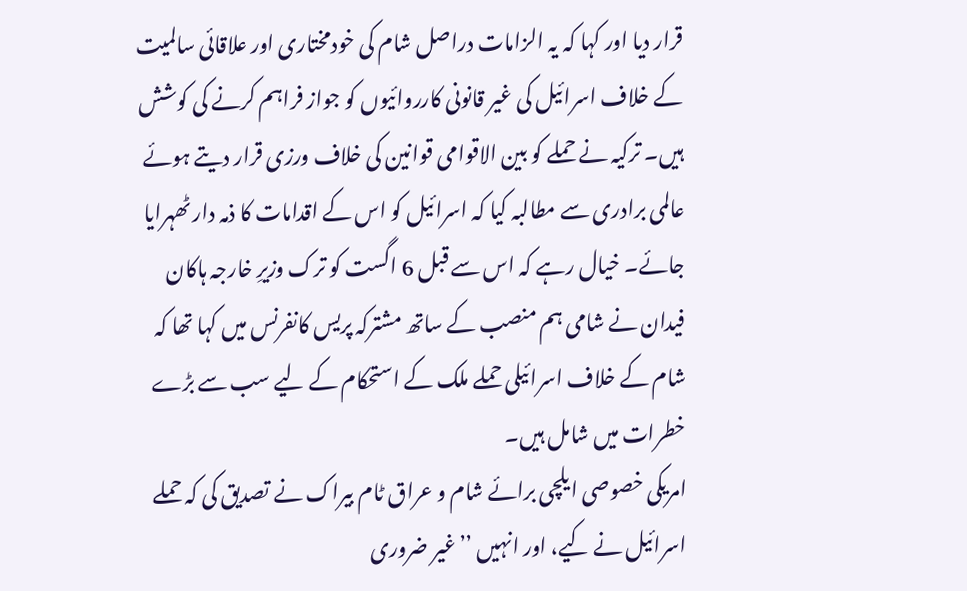قرار دیا اور کہا کہ یہ الزامات دراصل شام کی خودمختاری اور علاقائی سالمیت کے خلاف اسرائیل کی غیر قانونی کارروائیوں کو جواز فراہم کرنے کی کوشش ہیں۔ ترکیہ نے حملے کو بین الاقوامی قوانین کی خلاف ورزی قرار دیتے ہوئے عالمی برادری سے مطالبہ کیا کہ اسرائیل کو اس کے اقدامات کا ذمہ دار ٹھہرایا جائے۔ خیال رہے کہ اس سے قبل 6 اگست کو ترک وزیرِ خارجہ ہاکان فیدان نے شامی ہم منصب کے ساتھ مشترکہ پریس کانفرنس میں کہا تھا کہ شام کے خلاف اسرائیلی حملے ملک کے استحکام کے لیے سب سے بڑے خطرات میں شامل ہیں۔
امریکی خصوصی ایلچی برائے شام و عراق ٹام بیراک نے تصدیق کی کہ حملے اسرائیل نے کیے، اور انہیں ’’غیر ضروری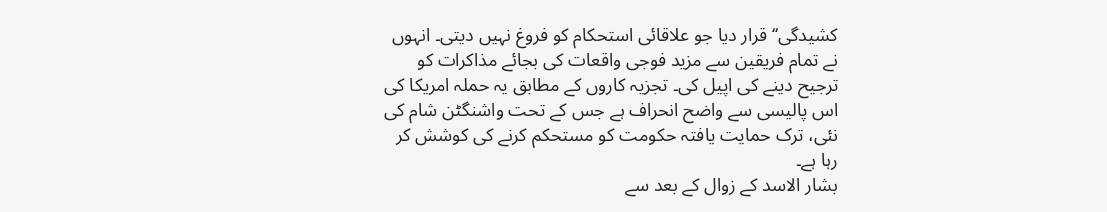کشیدگی‘‘ قرار دیا جو علاقائی استحکام کو فروغ نہیں دیتی۔ انہوں نے تمام فریقین سے مزید فوجی واقعات کی بجائے مذاکرات کو ترجیح دینے کی اپیل کی۔ تجزیہ کاروں کے مطابق یہ حملہ امریکا کی اس پالیسی سے واضح انحراف ہے جس کے تحت واشنگٹن شام کی نئی، ترک حمایت یافتہ حکومت کو مستحکم کرنے کی کوشش کر رہا ہے۔
بشار الاسد کے زوال کے بعد سے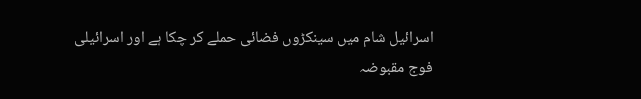اسرائیل شام میں سینکڑوں فضائی حملے کر چکا ہے اور اسرائیلی فوج مقبوضہ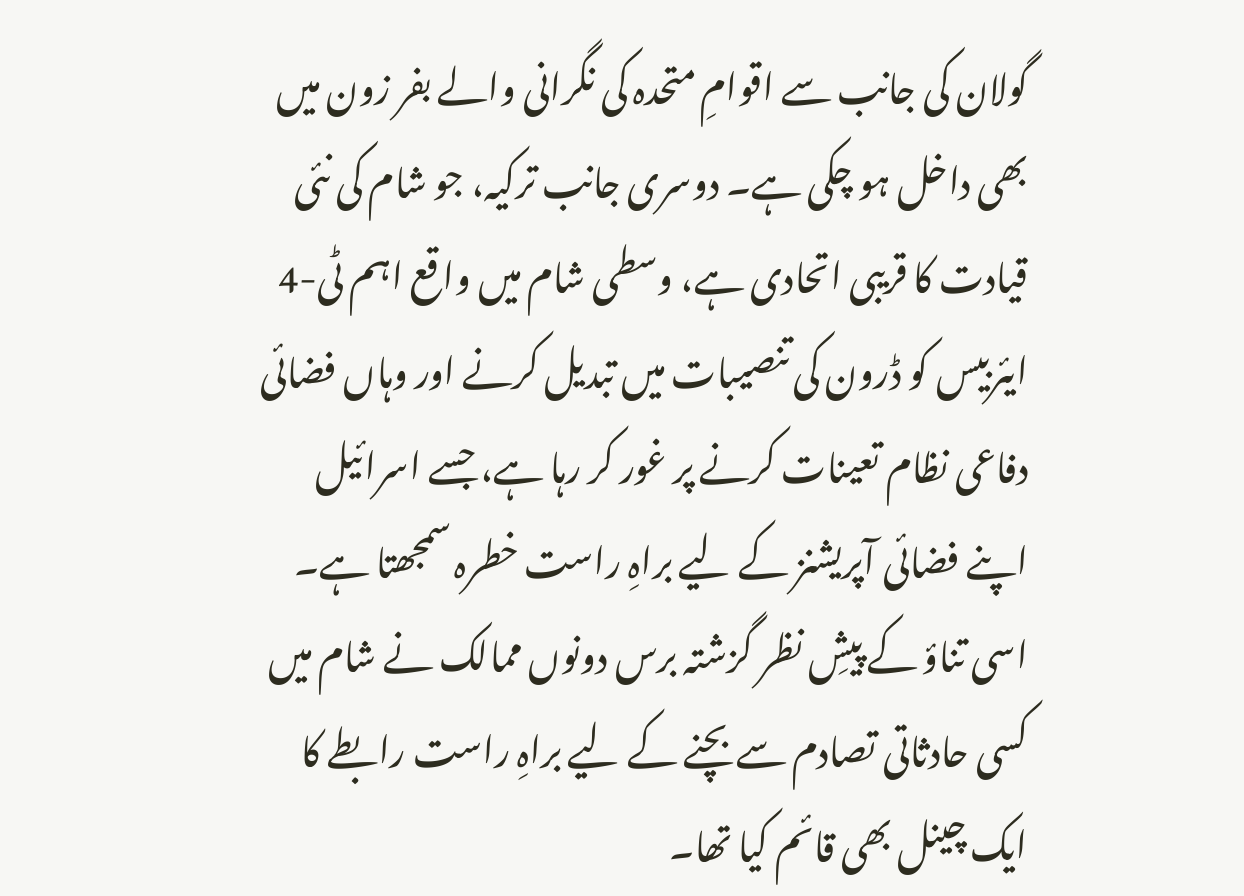گولان کی جانب سے اقوامِ متحدہ کی نگرانی والے بفر زون میں بھی داخل ہو چکی ہے۔ دوسری جانب ترکیہ، جو شام کی نئی قیادت کا قریبی اتحادی ہے، وسطی شام میں واقع اہم ٹی-4 ایئربیس کو ڈرون کی تنصیبات میں تبدیل کرنے اور وہاں فضائی دفاعی نظام تعینات کرنے پر غور کر رہا ہے، جسے اسرائیل اپنے فضائی آپریشنز کے لیے براہِ راست خطرہ سمجھتا ہے۔ اسی تناؤ کے پیشِ نظر گزشتہ برس دونوں ممالک نے شام میں کسی حادثاتی تصادم سے بچنے کے لیے براہِ راست رابطے کا ایک چینل بھی قائم کیا تھا۔